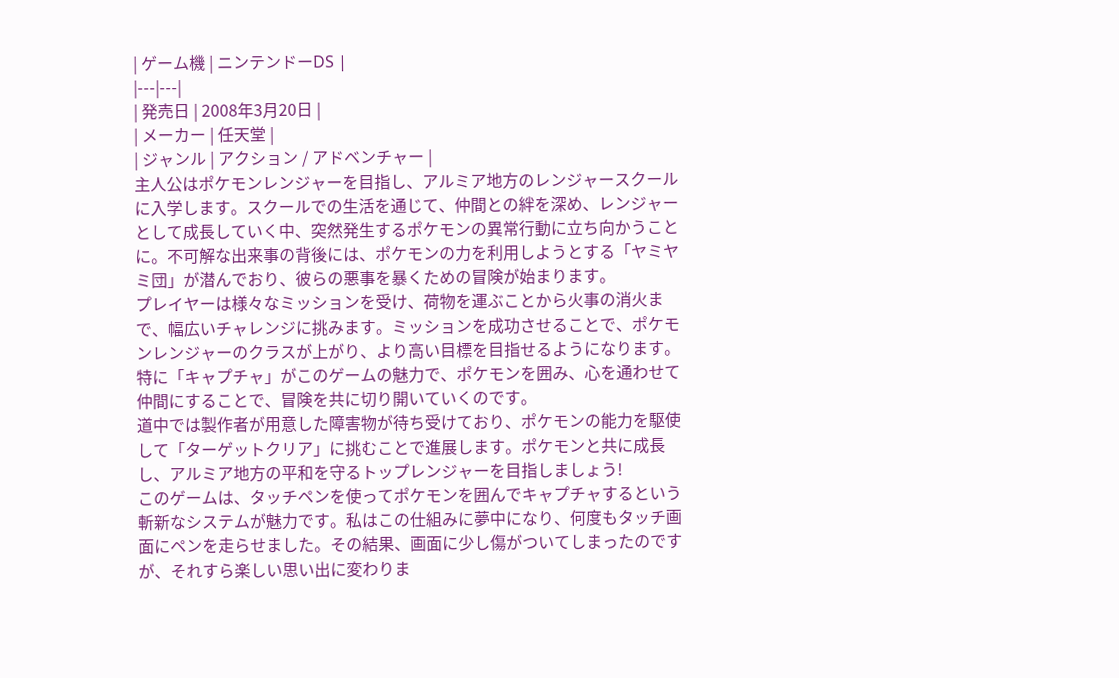| ゲーム機 | ニンテンドーDS |
|---|---|
| 発売日 | 2008年3月20日 |
| メーカー | 任天堂 |
| ジャンル | アクション / アドベンチャー |
主人公はポケモンレンジャーを目指し、アルミア地方のレンジャースクールに入学します。スクールでの生活を通じて、仲間との絆を深め、レンジャーとして成長していく中、突然発生するポケモンの異常行動に立ち向かうことに。不可解な出来事の背後には、ポケモンの力を利用しようとする「ヤミヤミ団」が潜んでおり、彼らの悪事を暴くための冒険が始まります。
プレイヤーは様々なミッションを受け、荷物を運ぶことから火事の消火まで、幅広いチャレンジに挑みます。ミッションを成功させることで、ポケモンレンジャーのクラスが上がり、より高い目標を目指せるようになります。特に「キャプチャ」がこのゲームの魅力で、ポケモンを囲み、心を通わせて仲間にすることで、冒険を共に切り開いていくのです。
道中では製作者が用意した障害物が待ち受けており、ポケモンの能力を駆使して「ターゲットクリア」に挑むことで進展します。ポケモンと共に成長し、アルミア地方の平和を守るトップレンジャーを目指しましょう!
このゲームは、タッチペンを使ってポケモンを囲んでキャプチャするという斬新なシステムが魅力です。私はこの仕組みに夢中になり、何度もタッチ画面にペンを走らせました。その結果、画面に少し傷がついてしまったのですが、それすら楽しい思い出に変わりま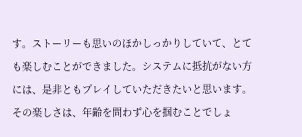す。ストーリーも思いのほかしっかりしていて、とても楽しむことができました。システムに抵抗がない方には、是非ともプレイしていただきたいと思います。その楽しさは、年齢を問わず心を掴むことでしょ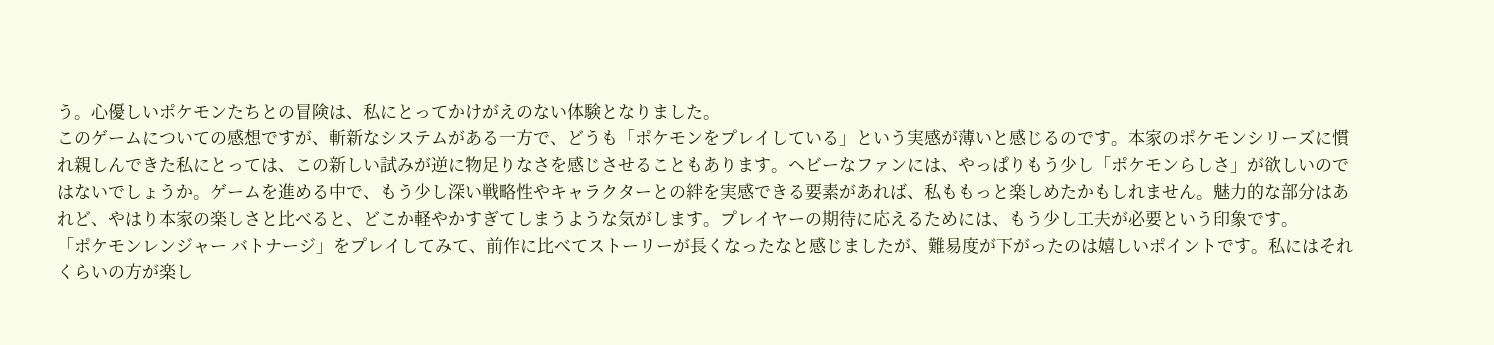う。心優しいポケモンたちとの冒険は、私にとってかけがえのない体験となりました。
このゲームについての感想ですが、斬新なシステムがある一方で、どうも「ポケモンをプレイしている」という実感が薄いと感じるのです。本家のポケモンシリーズに慣れ親しんできた私にとっては、この新しい試みが逆に物足りなさを感じさせることもあります。ヘビーなファンには、やっぱりもう少し「ポケモンらしさ」が欲しいのではないでしょうか。ゲームを進める中で、もう少し深い戦略性やキャラクターとの絆を実感できる要素があれば、私ももっと楽しめたかもしれません。魅力的な部分はあれど、やはり本家の楽しさと比べると、どこか軽やかすぎてしまうような気がします。プレイヤーの期待に応えるためには、もう少し工夫が必要という印象です。
「ポケモンレンジャー バトナージ」をプレイしてみて、前作に比べてストーリーが長くなったなと感じましたが、難易度が下がったのは嬉しいポイントです。私にはそれくらいの方が楽し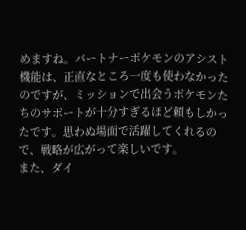めますね。パートナーポケモンのアシスト機能は、正直なところ一度も使わなかったのですが、ミッションで出会うポケモンたちのサポートが十分すぎるほど頼もしかったです。思わぬ場面で活躍してくれるので、戦略が広がって楽しいです。
また、ダイ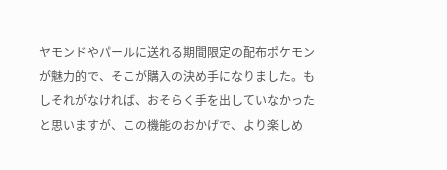ヤモンドやパールに送れる期間限定の配布ポケモンが魅力的で、そこが購入の決め手になりました。もしそれがなければ、おそらく手を出していなかったと思いますが、この機能のおかげで、より楽しめ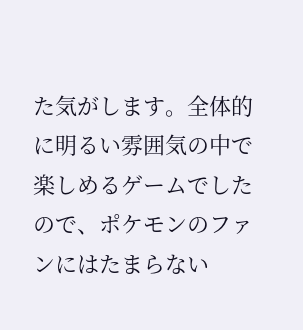た気がします。全体的に明るい雰囲気の中で楽しめるゲームでしたので、ポケモンのファンにはたまらない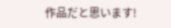作品だと思います!